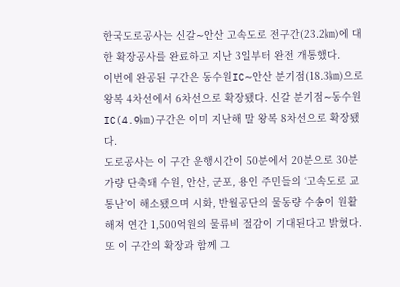한국도로공사는 신갈∼안산 고속도로 전구간(23.2㎞)에 대한 확장공사를 완료하고 지난 3일부터 완전 개통했다.
이번에 완공된 구간은 동수원IC∼안산 분기점(18.3㎞)으로 왕복 4차선에서 6차선으로 확장됐다. 신갈 분기점∼동수원IC(4.9㎞)구간은 이미 지난해 말 왕복 8차선으로 확장됐다.
도로공사는 이 구간 운행시간이 50분에서 20분으로 30분가량 단축돼 수원, 안산, 군포, 용인 주민들의 ‘고속도로 교통난’이 해소됐으며 시화, 반월공단의 물동량 수송이 원활해져 연간 1,500억원의 물류비 절감이 기대된다고 밝혔다.
또 이 구간의 확장과 함께 그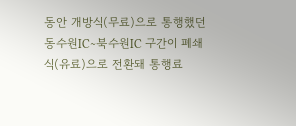동안 개방식(무료)으로 통행했던 동수원IC∼북수원IC 구간이 폐쇄식(유료)으로 전환돼 통행료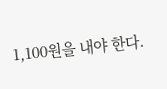1,100원을 내야 한다.